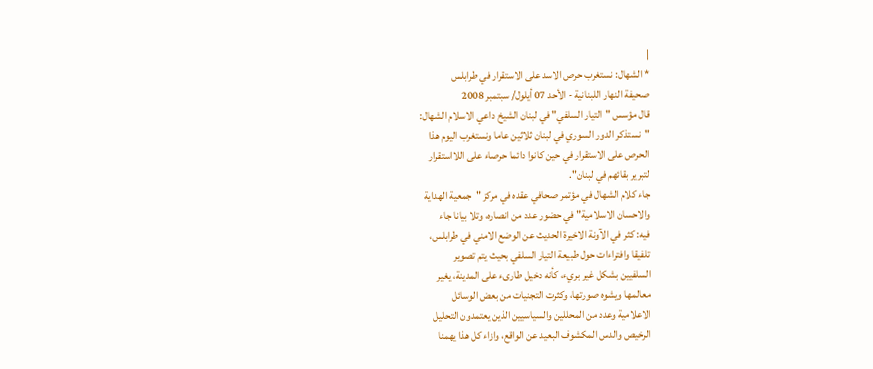|
* الشهال: نستغرب حرص الاسد على الاستقرار في طرابلس
صحيفة النهار اللبنانية - الأحد 07 أيلول/ سبتمبر 2008
قال مؤسس "التيار السلفي" في لبنان الشيخ داعي الاسلام الشهال:
"نستذكر الدور السوري في لبنان ثلاثين عاما ونستغرب اليوم هذا
الحرص على الاستقرار في حين كانوا دائما حرصاء على اللااستقرار
لتبرير بقائهم في لبنان".
جاء كلام الشهال في مؤتمر صحافي عقده في مركز "جمعية الهداية
والاحسان الاسلامية" في حضور عدد من انصاره، وتلا بيانا جاء
فيه: كثر في الآونة الاخيرة الحديث عن الوضع الامني في طرابلس،
تلفيقا وافتراءات حول طبيعة التيار السلفي بحيث يتم تصوير
السلفيين بشكل غير بريء، كأنه دخيل طارىء على المدينة، يغير
معالمها ويشوه صورتها، وكثرت التجنيات من بعض الوسائل
الاعلامية وعدد من المحللين والسياسيين الذين يعتمدون التحليل
الرخيص والدس المكشوف البعيد عن الواقع، وازاء كل هذا يهمنا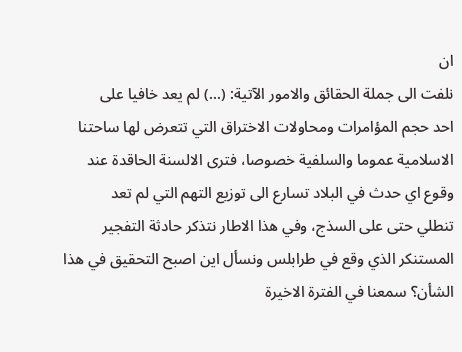ان
نلفت الى جملة الحقائق والامور الآتية: (...) لم يعد خافيا على
احد حجم المؤامرات ومحاولات الاختراق التي تتعرض لها ساحتنا
الاسلامية عموما والسلفية خصوصا، فترى الالسنة الحاقدة عند
وقوع اي حدث في البلاد تسارع الى توزيع التهم التي لم تعد
تنطلي حتى على السذج، وفي هذا الاطار نتذكر حادثة التفجير
المستنكر الذي وقع في طرابلس ونسأل اين اصبح التحقيق في هذا
الشأن؟ سمعنا في الفترة الاخيرة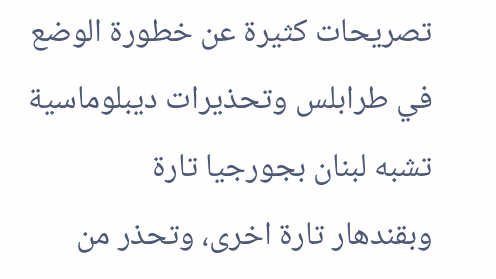تصريحات كثيرة عن خطورة الوضع
في طرابلس وتحذيرات ديبلوماسية تشبه لبنان بجورجيا تارة
وبقندهار تارة اخرى، وتحذر من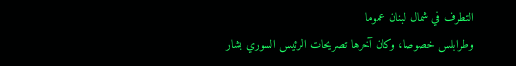التطرف في شمال لبنان عموما
وطرابلس خصوصا، وكان آخرها تصريحات الرئيس السوري بشار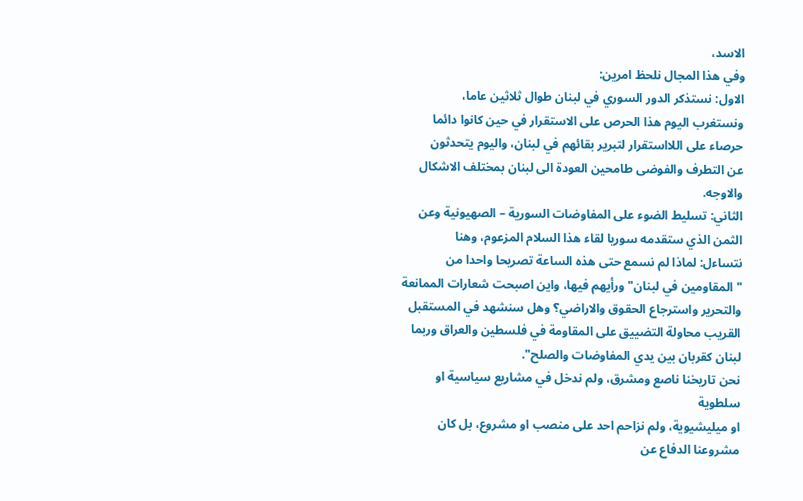الاسد،
وفي هذا المجال نلحظ امرين:
الاول: نستذكر الدور السوري في لبنان طوال ثلاثين عاما،
ونستغرب اليوم هذا الحرص على الاستقرار في حين كانوا دائما
حرصاء على اللااستقرار لتبرير بقائهم في لبنان، واليوم يتحدثون
عن التطرف والفوضى طامحين العودة الى لبنان بمختلف الاشكال
والاوجه.
الثاني: تسليط الضوء على المفاوضات السورية – الصهيونية وعن
الثمن الذي ستقدمه سوريا لقاء هذا السلام المزعوم، وهنا
نتساءل: لماذا لم نسمع حتى هذه الساعة تصريحا واحدا من
"المقاومين في لبنان" ورأيهم فيها، واين اصبحت شعارات الممانعة
والتحرير واسترجاع الحقوق والاراضي؟ وهل سنشهد في المستقبل
القريب محاولة التضييق على المقاومة في فلسطين والعراق وربما
لبنان كقربان بين يدي المفاوضات والصلح".
نحن تاريخنا ناصع ومشرق، ولم ندخل في مشاريع سياسية او سلطوية
او ميليشيوية، ولم نزاحم احد على منصب او مشروع، بل كان
مشروعنا الدفاع عن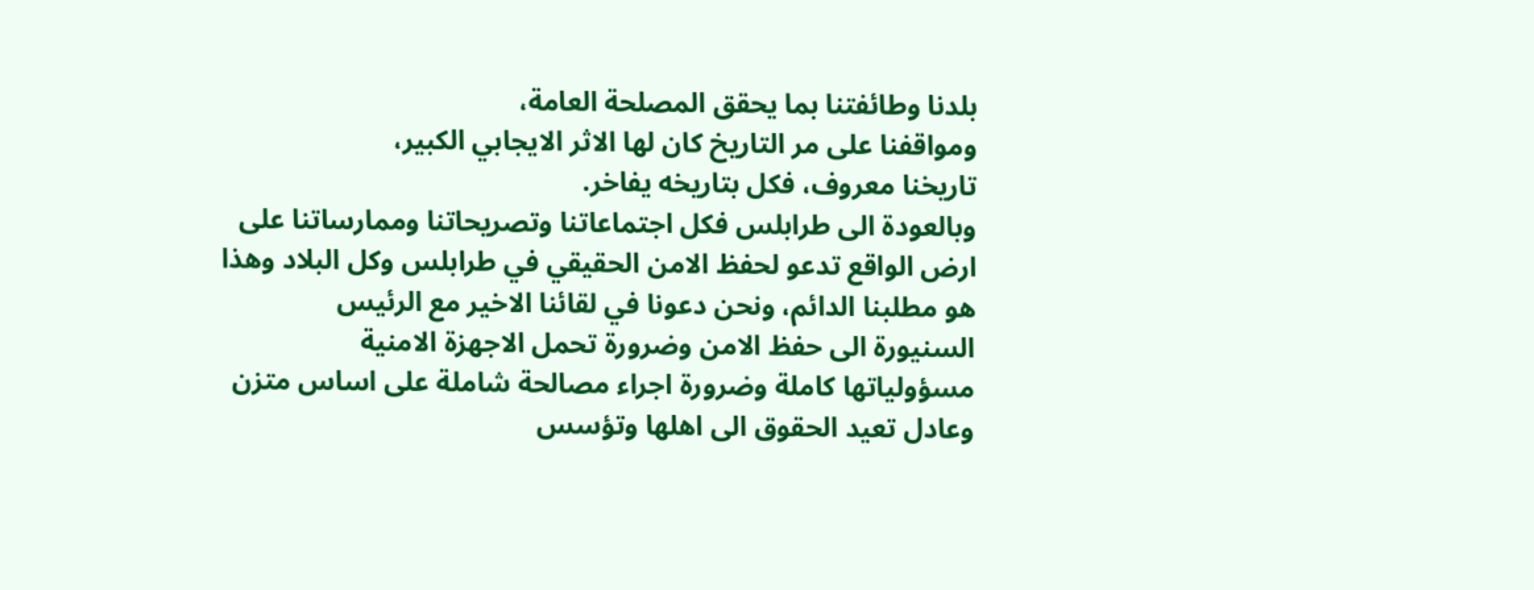بلدنا وطائفتنا بما يحقق المصلحة العامة،
ومواقفنا على مر التاريخ كان لها الاثر الايجابي الكبير،
تاريخنا معروف، فكل بتاريخه يفاخر.
وبالعودة الى طرابلس فكل اجتماعاتنا وتصريحاتنا وممارساتنا على
ارض الواقع تدعو لحفظ الامن الحقيقي في طرابلس وكل البلاد وهذا
هو مطلبنا الدائم، ونحن دعونا في لقائنا الاخير مع الرئيس
السنيورة الى حفظ الامن وضرورة تحمل الاجهزة الامنية
مسؤولياتها كاملة وضرورة اجراء مصالحة شاملة على اساس متزن
وعادل تعيد الحقوق الى اهلها وتؤسس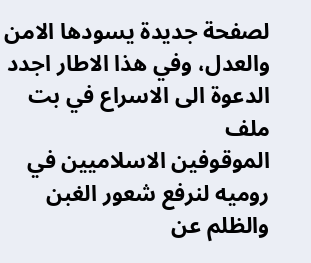لصفحة جديدة يسودها الامن
والعدل، وفي هذا الاطار اجدد الدعوة الى الاسراع في بت ملف
الموقوفين الاسلاميين في روميه لنرفع شعور الغبن والظلم عن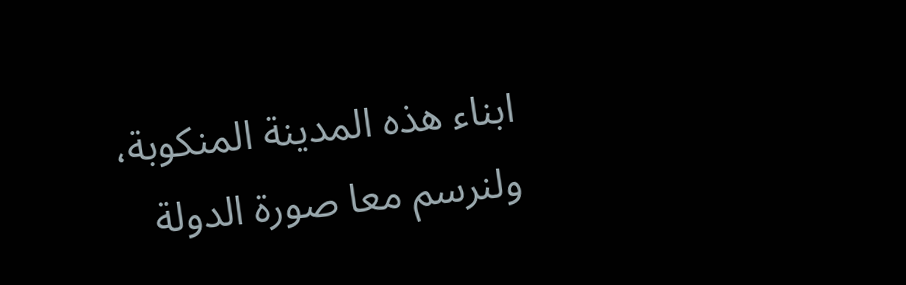ابناء هذه المدينة المنكوبة، ولنرسم معا صورة الدولة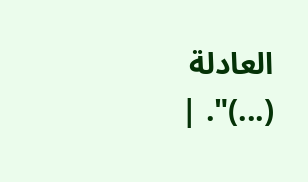العادلة
(...)". |